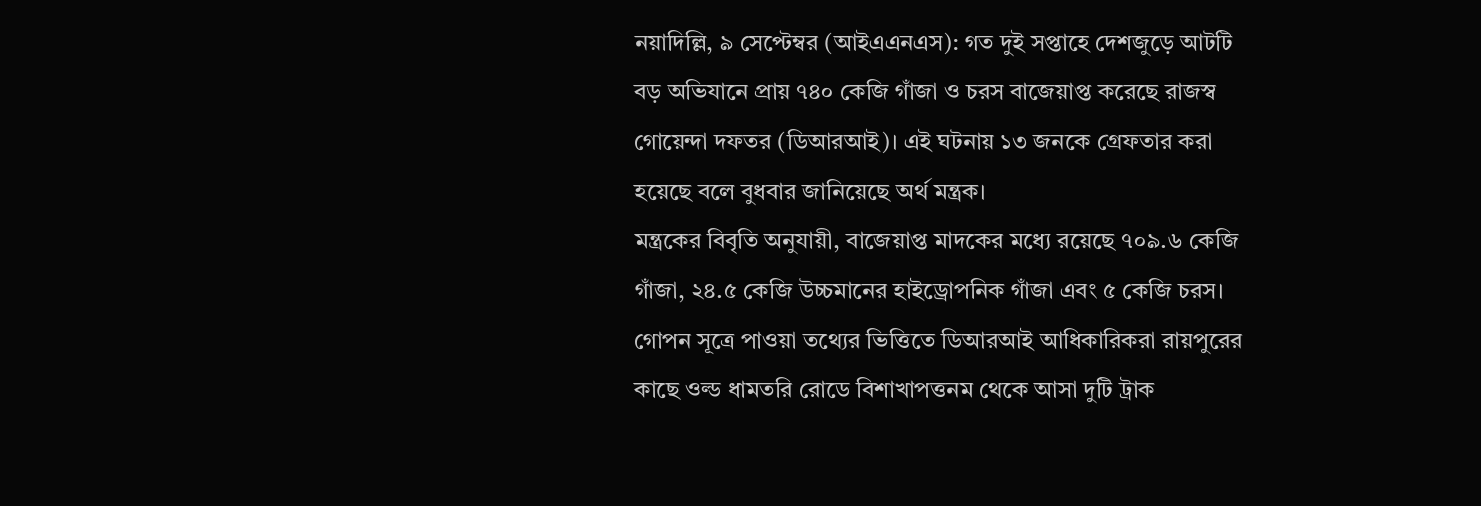নয়াদিল্লি, ৯ সেপ্টেম্বর (আইএএনএস): গত দুই সপ্তাহে দেশজুড়ে আটটি বড় অভিযানে প্রায় ৭৪০ কেজি গাঁজা ও চরস বাজেয়াপ্ত করেছে রাজস্ব গোয়েন্দা দফতর (ডিআরআই)। এই ঘটনায় ১৩ জনকে গ্রেফতার করা হয়েছে বলে বুধবার জানিয়েছে অর্থ মন্ত্রক।
মন্ত্রকের বিবৃতি অনুযায়ী, বাজেয়াপ্ত মাদকের মধ্যে রয়েছে ৭০৯.৬ কেজি গাঁজা, ২৪.৫ কেজি উচ্চমানের হাইড্রোপনিক গাঁজা এবং ৫ কেজি চরস।
গোপন সূত্রে পাওয়া তথ্যের ভিত্তিতে ডিআরআই আধিকারিকরা রায়পুরের কাছে ওল্ড ধামতরি রোডে বিশাখাপত্তনম থেকে আসা দুটি ট্রাক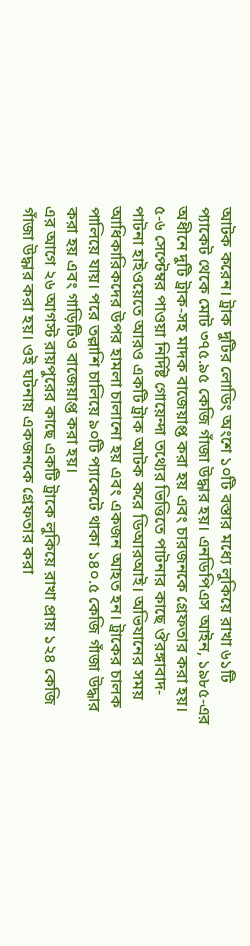আটক করেন। ট্রাক দুটির লোডিং অংশে ১০টি বস্তার মধ্যে লুকিয়ে রাখা ৬১টি প্যাকেট থেকে মোট ৩৭৫.৯৫ কেজি গাঁজা উদ্ধার হয়। এনডিপিএস আইন, ১৯৮৫-এর অধীনে দুটি ট্রাক-সহ মাদক বাজেয়াপ্ত করা হয় এবং চারজনকে গ্রেফতার করা হয়।
৫-৬ সেপ্টেম্বর পাওয়া নির্দিষ্ট গোয়েন্দা তথ্যের ভিত্তিতে পাটনার কাছে ঔরঙ্গাবাদ-পাটনা হাইওয়েতে আরও একটি ট্রাক আটক করে ডিআরআই। অভিযানের সময় আধিকারিকদের উপর হামলা চালানো হয় এবং একজন আহত হন। ট্রাকের চালক পালিয়ে যায়। পরে তল্লাশি চালিয়ে ৯০টি প্যাকেটে থাকা ১৪০.৫ কেজি গাঁজা উদ্ধার করা হয় এবং গাড়িটিও বাজেয়াপ্ত করা হয়।
এর আগে ২৬ আগস্ট রায়পুরের কাছে একটি ট্রাকে লুকিয়ে রাখা প্রায় ১২৪ কেজি গাঁজা উদ্ধার করা হয়। ওই ঘটনায় একজনকে গ্রেফতার করা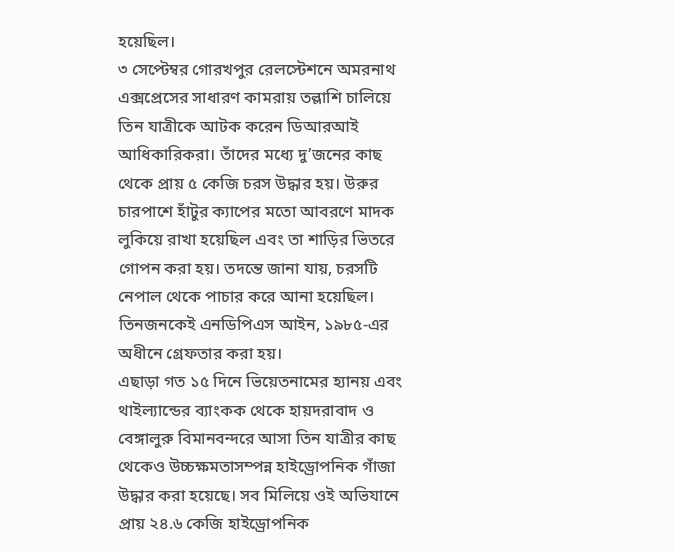হয়েছিল।
৩ সেপ্টেম্বর গোরখপুর রেলস্টেশনে অমরনাথ এক্সপ্রেসের সাধারণ কামরায় তল্লাশি চালিয়ে তিন যাত্রীকে আটক করেন ডিআরআই আধিকারিকরা। তাঁদের মধ্যে দু’জনের কাছ থেকে প্রায় ৫ কেজি চরস উদ্ধার হয়। উরুর চারপাশে হাঁটুর ক্যাপের মতো আবরণে মাদক লুকিয়ে রাখা হয়েছিল এবং তা শাড়ির ভিতরে গোপন করা হয়। তদন্তে জানা যায়, চরসটি নেপাল থেকে পাচার করে আনা হয়েছিল। তিনজনকেই এনডিপিএস আইন, ১৯৮৫-এর অধীনে গ্রেফতার করা হয়।
এছাড়া গত ১৫ দিনে ভিয়েতনামের হ্যানয় এবং থাইল্যান্ডের ব্যাংকক থেকে হায়দরাবাদ ও বেঙ্গালুরু বিমানবন্দরে আসা তিন যাত্রীর কাছ থেকেও উচ্চক্ষমতাসম্পন্ন হাইড্রোপনিক গাঁজা উদ্ধার করা হয়েছে। সব মিলিয়ে ওই অভিযানে প্রায় ২৪.৬ কেজি হাইড্রোপনিক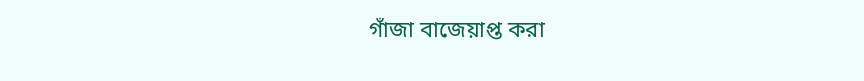গাঁজা বাজেয়াপ্ত করা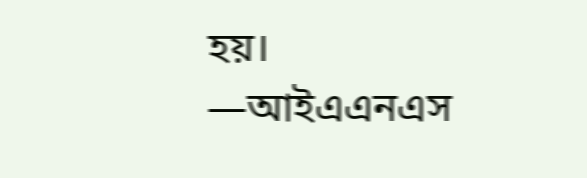হয়।
—আইএএনএস